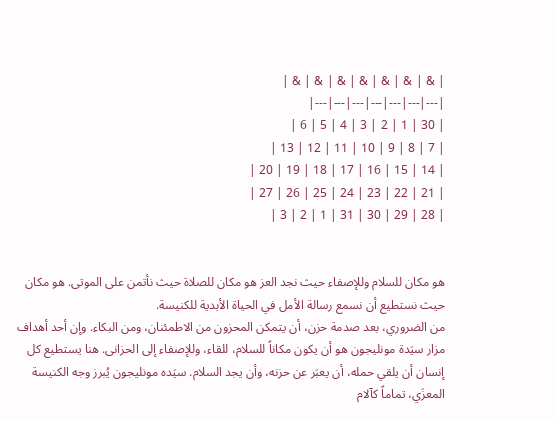| & | & | & | & | & | & | & |
|---|---|---|---|---|---|---|
| 30 | 1 | 2 | 3 | 4 | 5 | 6 |
| 7 | 8 | 9 | 10 | 11 | 12 | 13 |
| 14 | 15 | 16 | 17 | 18 | 19 | 20 |
| 21 | 22 | 23 | 24 | 25 | 26 | 27 |
| 28 | 29 | 30 | 31 | 1 | 2 | 3 |


هو مكان للسلام وللإصفاء حيث نجد العز هو مكان للصلاة حيث نأتمن على الموتى. هو مكان حيث نستطيع أن نسمع رسالة الأمل في الحياة الأبدية للكنيسة.
من الضروري، بعد صدمة حزن، أن يتمكن المحزون من الاطمئنان، ومن البكاء. وإن أحد أهداف مزار سيَدة مونليجون هو أن يكون مكاناً للسلام، للقاء، وللإصفاء إلى الحزانى. هنا يستطيع كل إنسان أن يلقي حمله، أن يعبَر عن حزنه، وأن يجد السلام. سيَده مونليجون يُبرز وجه الكنيسة المعزَي، تماماً كآلام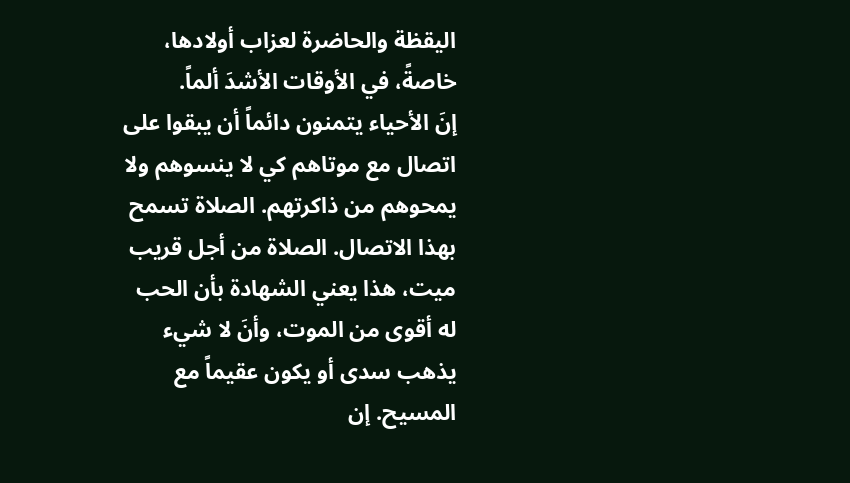اليقظة والحاضرة لعزاب أولادها، خاصةً، في الأوقات الأشدَ ألماً.
إنَ الأحياء يتمنون دائماً أن يبقوا على اتصال مع موتاهم كي لا ينسوهم ولا يمحوهم من ذاكرتهم. الصلاة تسمح بهذا الاتصال. الصلاة من أجل قريب ميت، هذا يعني الشهادة بأن الحب له أقوى من الموت، وأنَ لا شيء يذهب سدى أو يكون عقيماً مع المسيح. إن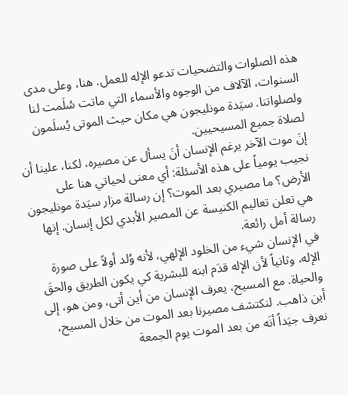هذه الصلوات والتضحيات تدعو الإله للعمل. هنا، وعلى مدى السنوات، الآلاف من الوجوه والأسماء التي ماتت سُلَمت لنا ولصلواتنا. سيَدة مونليجون هي مكان حيث الموتى يُسلَمون لصلاة جميع المسيحيين.
إنَ موت الآخر يرغم الإنسان أنَ يسأل عن مصيره، لكنا، علينا أن نجيب يومياً على هذه الأسئلة: أي معنى لحياتي هنا على الأرض؟ ما مصيري بعد الموت؟ إن رسالة مزار سيَدة مونليجون هي تعلن تعاليم الكنيسة عن المصير الأبدي لكل إنسان. إنها رسالة أمل رائعة.
في الإنسان شيء من الخلود الإلهي، لأنه وُلد أولاً على صورة الإله، وثانياً لأن الإله قدَم ابنه للبشرية كي يكون الطريق والحقَ والحياة. مع المسيح، يعرف الإنسان من أين أتى، ومن هو، إلى أين ذاهب. لنكتشف مصيرنا بعد الموت من خلال المسيح، نعرف جيَداً أنَه من بعد الموت يوم الجمعة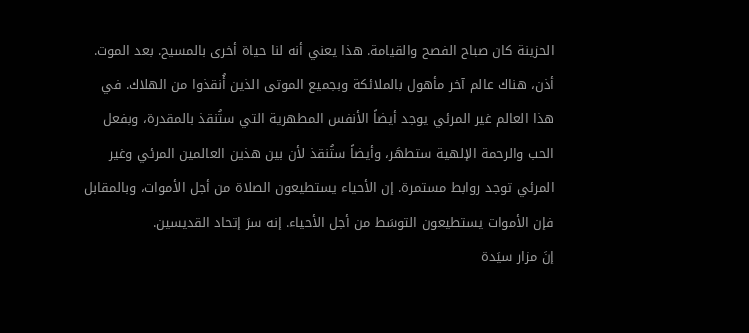الحزينة كان صباح الفصح والقيامة. هذا يعني أنه لنا حياة أخرى بالمسيح. بعد الموت. أذن، هناك عالم آخر مأهول بالملائكة وبجميع الموتى الذين أُنقذوا من الهلاك. في هذا العالم غير المرئي يوجد أيضاً الأنفس المطهرية التي ستُنقذ بالمقدرة، وبفعل الحب والرحمة الإلهية ستطهَر، وأيضاً ستُنقذ لأن بين هذين العالمين المرئي وغير المرئي توجد روابط مستمرة. إن الأحياء يستطيعون الصلاة من أجل الأموات، وبالمقابل فإن الأموات يستطيعون التوسَط من أجل الأحياء. إنه سرَ إتحاد القديسين.
إنَ مزار سيَدة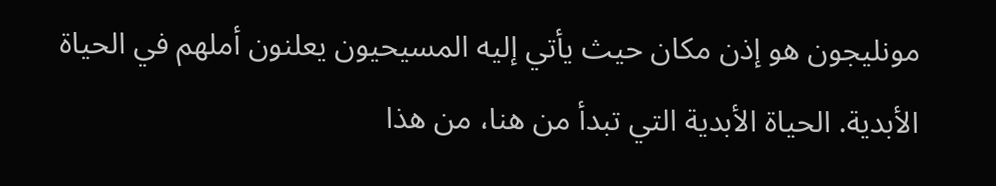مونليجون هو إذن مكان حيث يأتي إليه المسيحيون يعلنون أملهم في الحياة الأبدية. الحياة الأبدية التي تبدأ من هنا، من هذا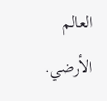العالم الأرضي.